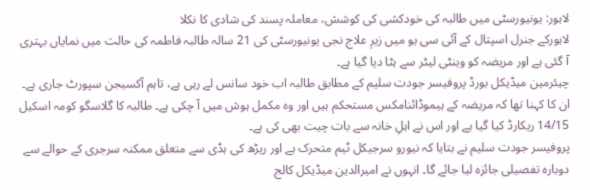لاہور: یونیورسٹی میں طالبہ کی خودکشی کی کوشش، معاملہ پسند کی شادی کا نکلا
لاہورکے جنرل اسپتال کے آئی سی یو میں زیرِ علاج نجی یونیورسٹی کی 21 سالہ طالبہ فاطمہ کی حالت میں نمایاں بہتری آ گئی ہے اور مریضہ کو وینٹی لیٹر سے ہٹا دیا گیا ہے۔
چیئرمین میڈیکل بورڈ پروفیسر جودت سلیم کے مطابق طالبہ اب خود سانس لے رہی ہے، تاہم آکسیجن سپورٹ جاری ہے۔ ان کا کہنا تھا کہ مریضہ کے ہیموڈائنامکس مستحکم ہیں اور وہ مکمل ہوش میں آ چکی ہے۔ طالبہ کا گلاسگو کومہ اسکیل 14/15 ریکارڈ کیا گیا ہے اور اس نے اہلِ خانہ سے بات چیت بھی کی ہے۔
پروفیسر جودت سلیم نے بتایا کہ نیورو سرجیکل ٹیم متحرک ہے اور ریڑھ کی ہڈی سے متعلق ممکنہ سرجری کے حوالے سے دوبارہ تفصیلی جائزہ لیا جائے گا۔ انہوں نے امیرالدین میڈیکل کالج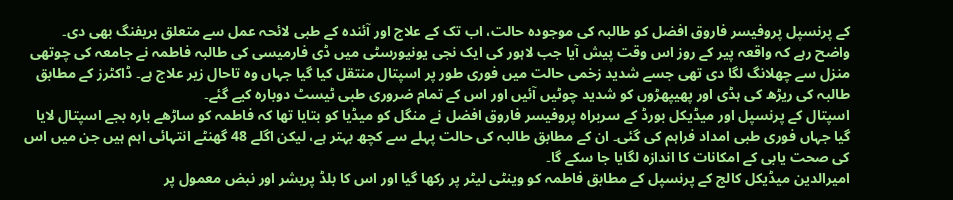کے پرنسپل پروفیسر فاروق افضل کو طالبہ کی موجودہ حالت، اب تک کے علاج اور آئندہ کے طبی لائحہ عمل سے متعلق بریفنگ بھی دی۔
واضح رہے کہ واقعہ پیر کے روز اس وقت پیش آیا جب لاہور کی ایک نجی یونیورسٹی میں ڈی فارمیسی کی طالبہ فاطمہ نے جامعہ کی چوتھی منزل سے چھلانگ لگا دی تھی جسے شدید زخمی حالت میں فوری طور پر اسپتال منتقل کیا گیا جہاں وہ تاحال زیر علاج ہے۔ ڈاکٹرز کے مطابق طالبہ کی ریڑھ کی ہڈی اور پھیپھڑوں کو شدید چوٹیں آئیں اور اس کے تمام ضروری طبی ٹیسٹ دوبارہ کیے گئے۔
اسپتال کے پرنسپل اور میڈیکل بورڈ کے سربراہ پروفیسر فاروق افضل نے منگل کو میڈیا کو بتایا تھا کہ فاطمہ کو ساڑھے بارہ بجے اسپتال لایا گیا جہاں فوری طبی امداد فراہم کی گئی۔ ان کے مطابق طالبہ کی حالت پہلے سے کچھ بہتر ہے، لیکن اگلے 48 گھنٹے انتہائی اہم ہیں جن میں اس کی صحت یابی کے امکانات کا اندازہ لگایا جا سکے گا۔
امیرالدین میڈیکل کالج کے پرنسپل کے مطابق فاطمہ کو وینٹی لیٹر پر رکھا گیا اور اس کا بلڈ پریشر اور نبض معمول پر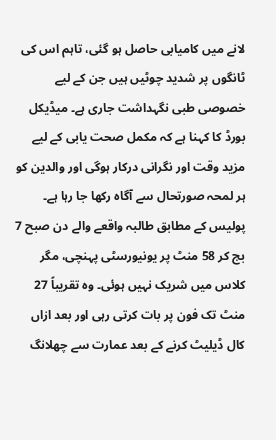لانے میں کامیابی حاصل ہو گئی، تاہم اس کی ٹانگوں پر شدید چوٹیں ہیں جن کے لیے خصوصی طبی نگہداشت جاری ہے۔ میڈیکل بورڈ کا کہنا ہے کہ مکمل صحت یابی کے لیے مزید وقت اور نگرانی درکار ہوگی اور والدین کو ہر لمحہ صورتحال سے آگاہ رکھا جا رہا ہے۔
پولیس کے مطابق طالبہ واقعے والے دن صبح 7 بج کر 58 منٹ پر یونیورسٹی پہنچی، مگر کلاس میں شریک نہیں ہوئی۔ وہ تقریباً 27 منٹ تک فون پر بات کرتی رہی اور بعد ازاں کال ڈیلیٹ کرنے کے بعد عمارت سے چھلانگ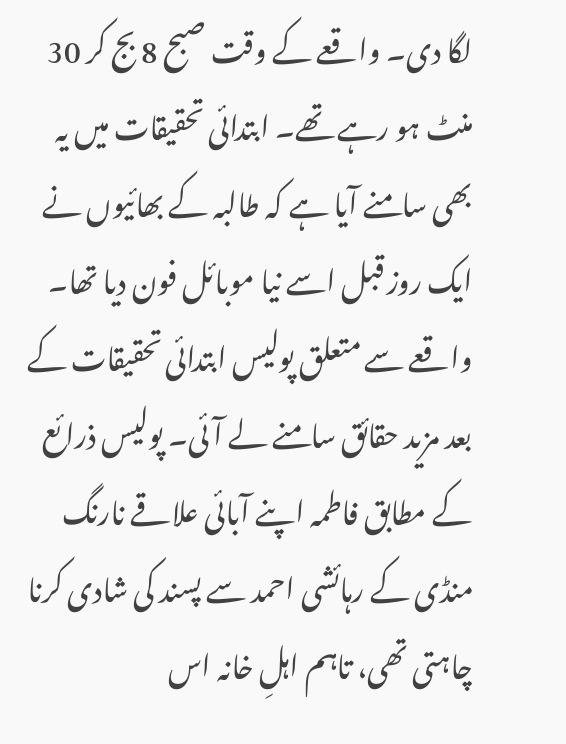لگا دی۔ واقعے کے وقت صبح 8 بج کر 30 منٹ ہو رہے تھے۔ ابتدائی تحقیقات میں یہ بھی سامنے آیا ہے کہ طالبہ کے بھائیوں نے ایک روز قبل اسے نیا موبائل فون دیا تھا۔
واقعے سے متعلق پولیس ابتدائی تحقیقات کے بعد مزید حقائق سامنے لے آئی۔ پولیس ذرائع کے مطابق فاطمہ اپنے آبائی علاقے نارنگ منڈی کے رہائشی احمد سے پسند کی شادی کرنا چاہتی تھی، تاہم اہلِ خانہ اس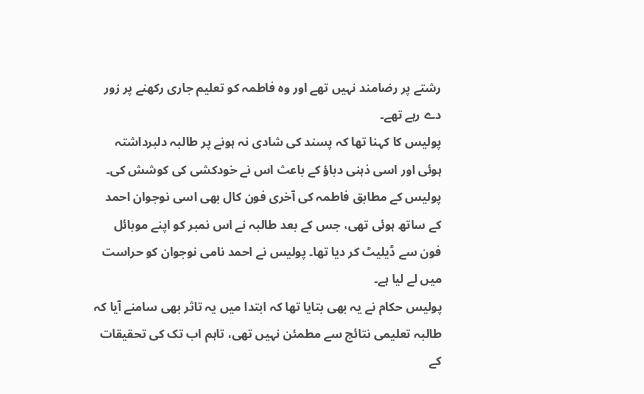رشتے پر رضامند نہیں تھے اور وہ فاطمہ کو تعلیم جاری رکھنے پر زور دے رہے تھے۔
پولیس کا کہنا تھا کہ پسند کی شادی نہ ہونے پر طالبہ دلبرداشتہ ہوئی اور اسی ذہنی دباؤ کے باعث اس نے خودکشی کی کوشش کی۔ پولیس کے مطابق فاطمہ کی آخری فون کال بھی اسی نوجوان احمد کے ساتھ ہوئی تھی، جس کے بعد طالبہ نے اس نمبر کو اپنے موبائل فون سے ڈیلیٹ کر دیا تھا۔ پولیس نے احمد نامی نوجوان کو حراست میں لے لیا ہے۔
پولیس حکام نے یہ بھی بتایا تھا کہ ابتدا میں یہ تاثر بھی سامنے آیا کہ طالبہ تعلیمی نتائج سے مطمئن نہیں تھی، تاہم اب تک کی تحقیقات کے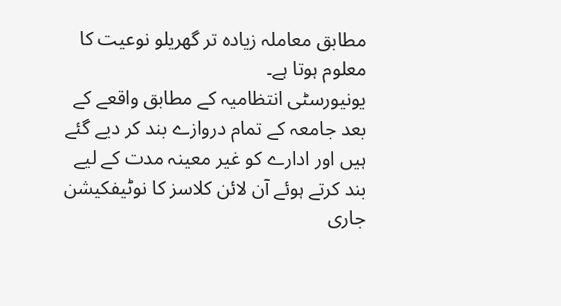مطابق معاملہ زیادہ تر گھریلو نوعیت کا معلوم ہوتا ہے۔
یونیورسٹی انتظامیہ کے مطابق واقعے کے بعد جامعہ کے تمام دروازے بند کر دیے گئے ہیں اور ادارے کو غیر معینہ مدت کے لیے بند کرتے ہوئے آن لائن کلاسز کا نوٹیفکیشن جاری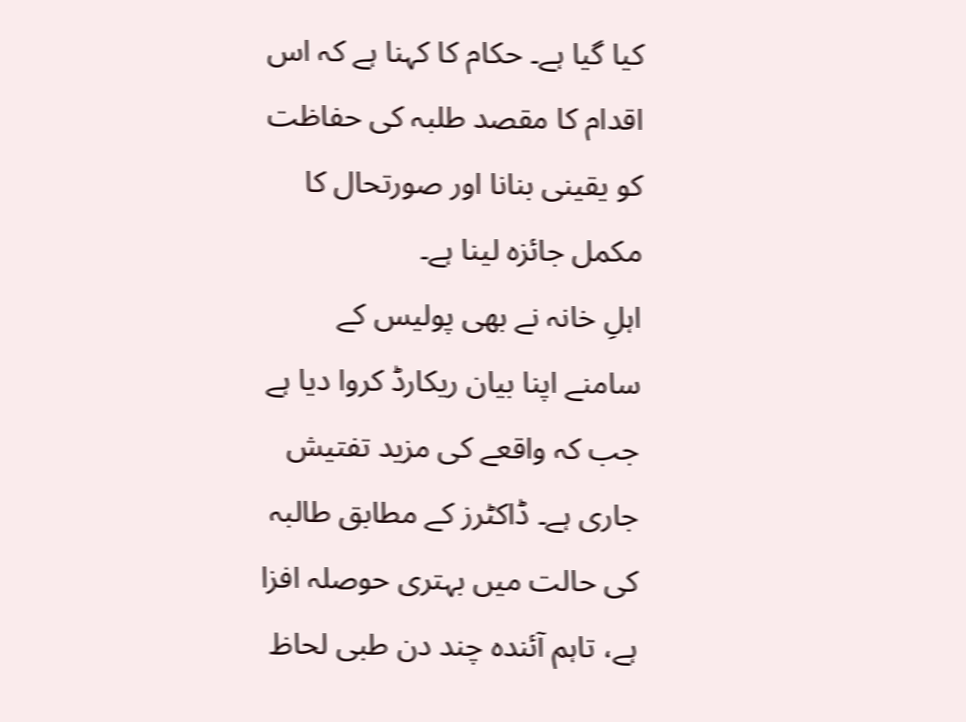کیا گیا ہے۔ حکام کا کہنا ہے کہ اس اقدام کا مقصد طلبہ کی حفاظت کو یقینی بنانا اور صورتحال کا مکمل جائزہ لینا ہے۔
اہلِ خانہ نے بھی پولیس کے سامنے اپنا بیان ریکارڈ کروا دیا ہے جب کہ واقعے کی مزید تفتیش جاری ہے۔ ڈاکٹرز کے مطابق طالبہ کی حالت میں بہتری حوصلہ افزا ہے، تاہم آئندہ چند دن طبی لحاظ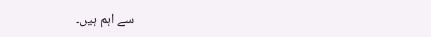سے اہم ہیں۔